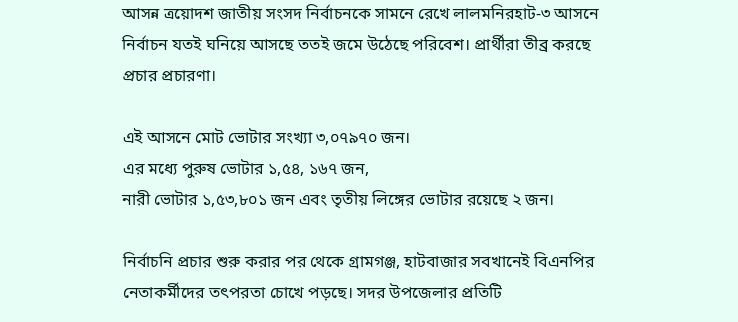আসন্ন ত্রয়োদশ জাতীয় সংসদ নির্বাচনকে সামনে রেখে লালমনিরহাট-৩ আসনে নির্বাচন যতই ঘনিয়ে আসছে ততই জমে উঠেছে পরিবেশ। প্রার্থীরা তীব্র করছে প্রচার প্রচারণা।

এই আসনে মোট ভোটার সংখ্যা ৩,০৭৯৭০ জন।
এর মধ্যে পুরুষ ভোটার ১,৫৪, ১৬৭ জন,
নারী ভোটার ১,৫৩,৮০১ জন এবং তৃতীয় লিঙ্গের ভোটার রয়েছে ২ জন।

নির্বাচনি প্রচার শুরু করার পর থেকে গ্রামগঞ্জ, হাটবাজার সবখানেই বিএনপির নেতাকর্মীদের তৎপরতা চোখে পড়ছে। সদর উপজেলার প্রতিটি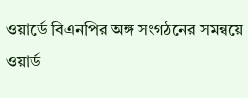ওয়ার্ডে বিএনপির অঙ্গ সংগঠনের সমন্বয়ে ওয়ার্ড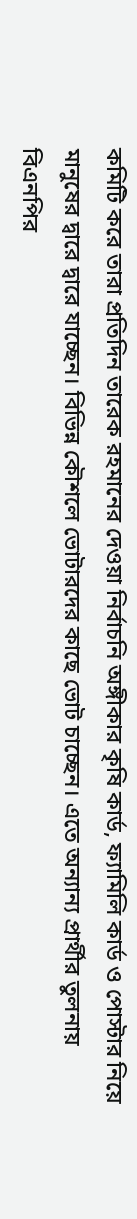কমিটি করে তারা প্রতিদিন তারেক রহমানের দেওয়া নির্বাচনি অঙ্গীকার কৃষি কার্ড, ফ্যামিলি কার্ড ও পোস্টার নিয়ে মানুষের দ্বারে দ্বারে যাচ্ছেন। বিভিন্ন কৌশলে ভোটারদের কাছে ভোট চাচ্ছেন। এতে অন্যান্য প্রার্থীর তুলনায় বিএনপির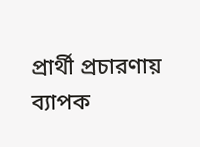প্রার্থী প্রচারণায় ব্যাপক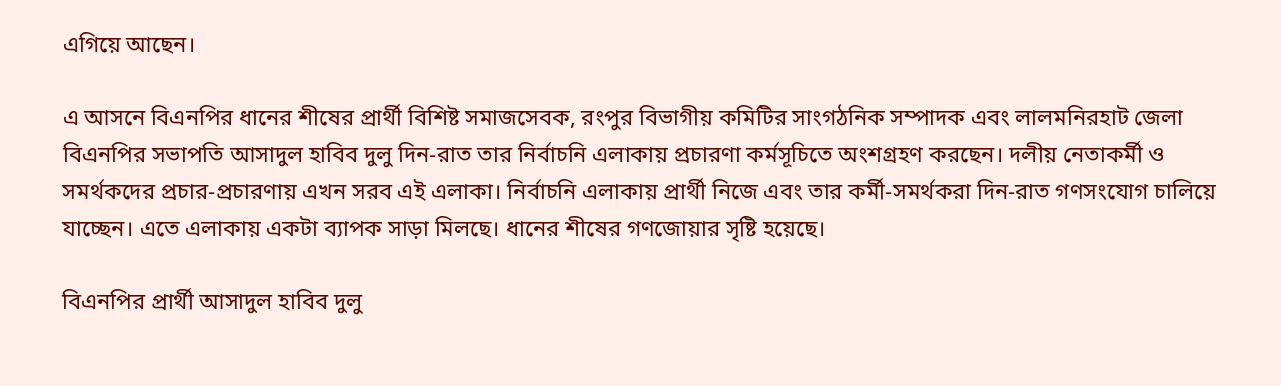এগিয়ে আছেন।

এ আসনে বিএনপির ধানের শীষের প্রার্থী বিশিষ্ট সমাজসেবক, রংপুর বিভাগীয় কমিটির সাংগঠনিক সম্পাদক এবং লালমনিরহাট জেলা বিএনপির সভাপতি আসাদুল হাবিব দুলু দিন-রাত তার নির্বাচনি এলাকায় প্রচারণা কর্মসূচিতে অংশগ্রহণ করছেন। দলীয় নেতাকর্মী ও সমর্থকদের প্রচার-প্রচারণায় এখন সরব এই এলাকা। নির্বাচনি এলাকায় প্রার্থী নিজে এবং তার কর্মী-সমর্থকরা দিন-রাত গণসংযোগ চালিয়ে যাচ্ছেন। এতে এলাকায় একটা ব্যাপক সাড়া মিলছে। ধানের শীষের গণজোয়ার সৃষ্টি হয়েছে।

বিএনপির প্রার্থী আসাদুল হাবিব দুলু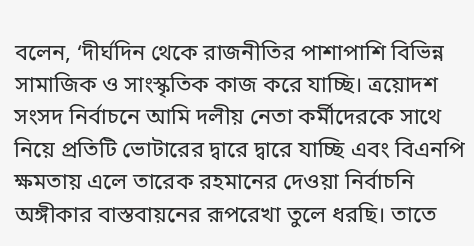বলেন, ‘দীর্ঘদিন থেকে রাজনীতির পাশাপাশি বিভিন্ন সামাজিক ও সাংস্কৃতিক কাজ করে যাচ্ছি। ত্রয়োদশ সংসদ নির্বাচনে আমি দলীয় নেতা কর্মীদেরকে সাথে নিয়ে প্রতিটি ভোটারের দ্বারে দ্বারে যাচ্ছি এবং বিএনপি ক্ষমতায় এলে তারেক রহমানের দেওয়া নির্বাচনি অঙ্গীকার বাস্তবায়নের রূপরেখা তুলে ধরছি। তাতে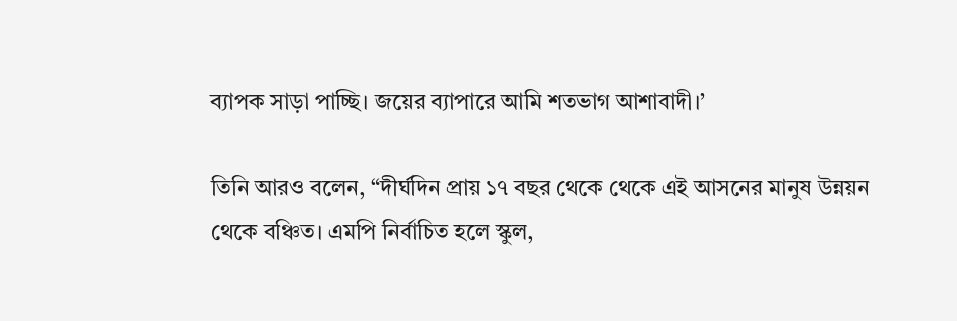ব্যাপক সাড়া পাচ্ছি। জয়ের ব্যাপারে আমি শতভাগ আশাবাদী।’

তিনি আরও বলেন, “দীর্ঘদিন প্রায় ১৭ বছর থেকে থেকে এই আসনের মানুষ উন্নয়ন থেকে বঞ্চিত। এমপি নির্বাচিত হলে স্কুল,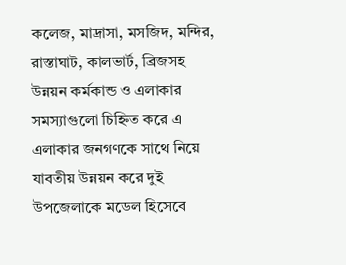কলেজ, মাদ্রাসা, মসজিদ, মন্দির, রাস্তাঘাট, কালভার্ট, ব্রিজসহ উন্নয়ন কর্মকান্ড ও এলাকার সমস্যাগুলো চিহ্নিত করে এ এলাকার জনগণকে সাথে নিয়ে যাবতীয় উন্নয়ন করে দুই উপজেলাকে মডেল হিসেবে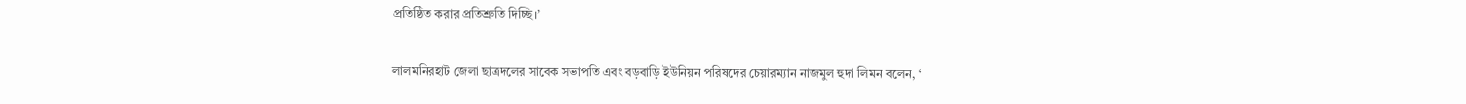প্রতিষ্ঠিত করার প্রতিশ্রুতি দিচ্ছি।’

লালমনিরহাট জেলা ছাত্রদলের সাবেক সভাপতি এবং বড়বাড়ি ইউনিয়ন পরিষদের চেয়ারম্যান নাজমুল হুদা লিমন বলেন, ‘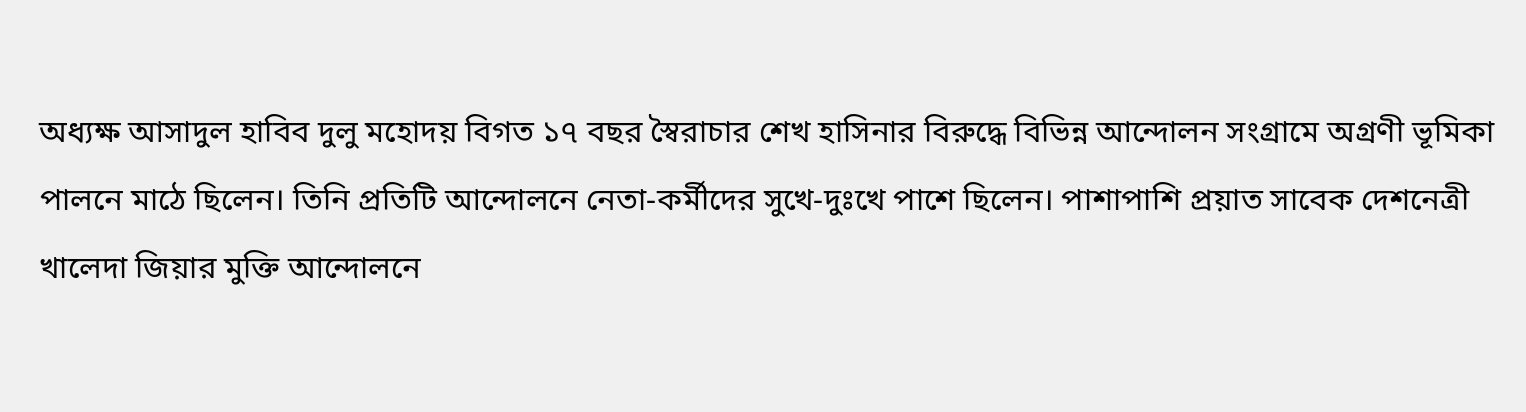অধ্যক্ষ আসাদুল হাবিব দুলু মহোদয় বিগত ১৭ বছর স্বৈরাচার শেখ হাসিনার বিরুদ্ধে বিভিন্ন আন্দোলন সংগ্রামে অগ্রণী ভূমিকা পালনে মাঠে ছিলেন। তিনি প্রতিটি আন্দোলনে নেতা-কর্মীদের সুখে-দুঃখে পাশে ছিলেন। পাশাপাশি প্রয়াত সাবেক দেশনেত্রী খালেদা জিয়ার মুক্তি আন্দোলনে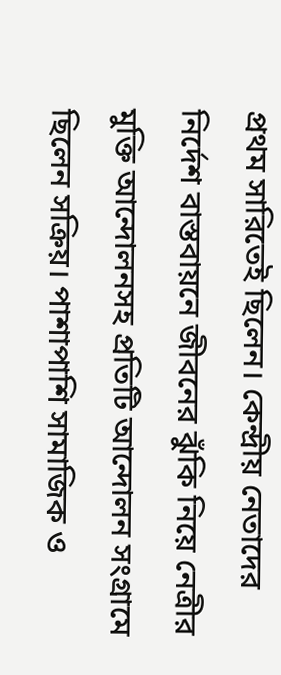প্রথম সারিতেই ছিলেন। কেন্দ্রীয় নেতাদের নির্দেশ বাস্তবায়নে জীবনের ঝুঁকি নিয়ে নেত্রীর মুক্তি আন্দোলনসহ প্রতিটি আন্দোলন সংগ্রামে ছিলেন সক্রিয়। পাশাপাশি সামাজিক ও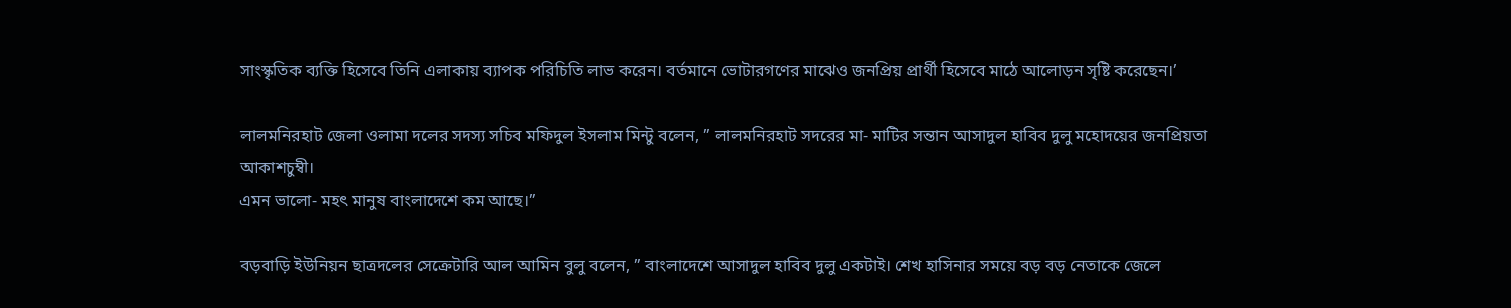সাংস্কৃতিক ব্যক্তি হিসেবে তিনি এলাকায় ব্যাপক পরিচিতি লাভ করেন। বর্তমানে ভোটারগণের মাঝেও জনপ্রিয় প্রার্থী হিসেবে মাঠে আলোড়ন সৃষ্টি করেছেন।’

লালমনিরহাট জেলা ওলামা দলের সদস্য সচিব মফিদুল ইসলাম মিন্টু বলেন, ” লালমনিরহাট সদরের মা- মাটির সন্তান আসাদুল হাবিব দুলু মহোদয়ের জনপ্রিয়তা আকাশচুম্বী।
এমন ভালো- মহৎ মানুষ বাংলাদেশে কম আছে।”

বড়বাড়ি ইউনিয়ন ছাত্রদলের সেক্রেটারি আল আমিন বুলু বলেন, ” বাংলাদেশে আসাদুল হাবিব দুলু একটাই। শেখ হাসিনার সময়ে বড় বড় নেতাকে জেলে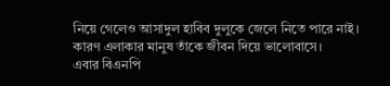নিয়ে গেলেও আসাদুল হাবিব দুলুকে জেলে নিতে পারে নাই।
কারণ এলাকার মানুষ তাঁকে জীবন দিয়ে ভালোবাসে।
এবার বিএনপি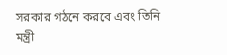সরকার গঠনে করবে এবং তিনি মন্ত্রী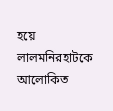হয়ে লালমনিরহাটকে আলোকিত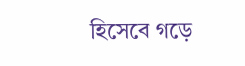হিসেবে গড়ে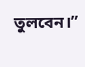তুলবেন।”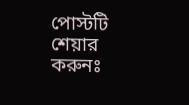পোস্টটি শেয়ার করুনঃ